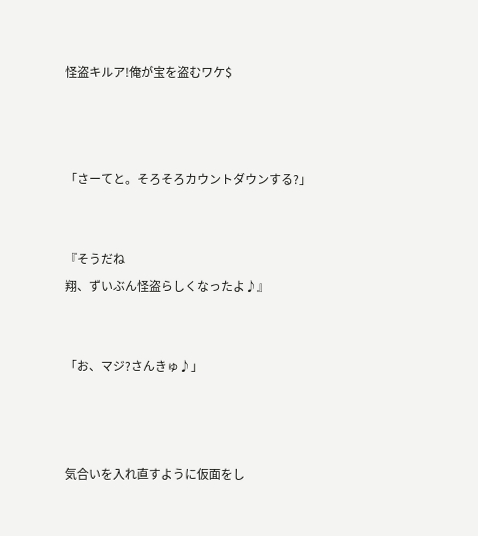怪盗キルア!俺が宝を盗むワケ$



「さーてと。そろそろカウントダウンする?」


『そうだね
翔、ずいぶん怪盗らしくなったよ♪』


「お、マジ?さんきゅ♪」



気合いを入れ直すように仮面をし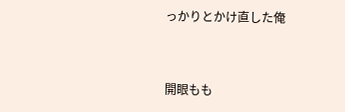っかりとかけ直した俺


開眼もも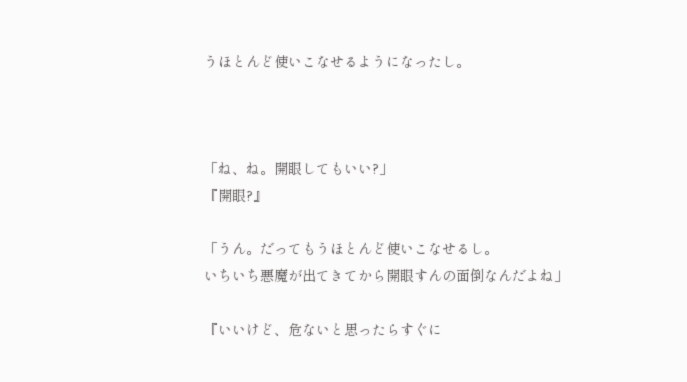うほとんど使いこなせるようになったし。



「ね、ね。開眼してもいい?」
『開眼?』

「うん。だってもうほとんど使いこなせるし。
いちいち悪魔が出てきてから開眼すんの面倒なんだよね」

『いいけど、危ないと思ったらすぐに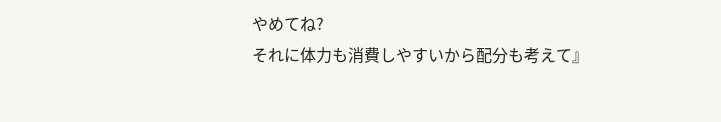やめてね?
それに体力も消費しやすいから配分も考えて』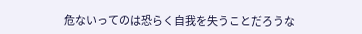危ないってのは恐らく自我を失うことだろうな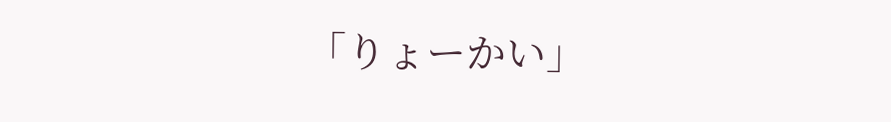「りょーかい」